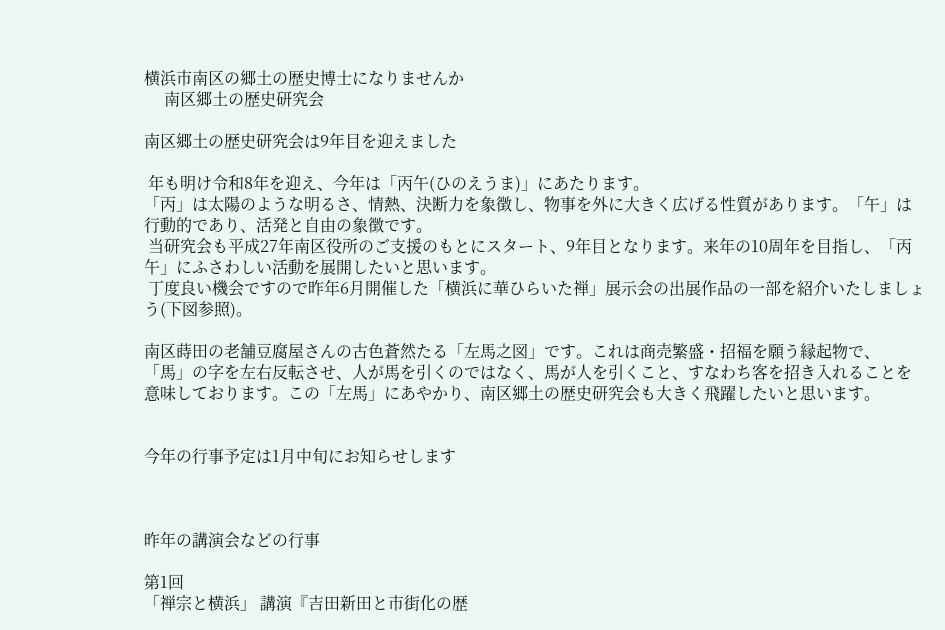横浜市南区の郷土の歴史博士になりませんか
     南区郷土の歴史研究会

南区郷土の歴史研究会は9年目を迎えました

 年も明け令和8年を迎え、今年は「丙午(ひのえうま)」にあたります。
「丙」は太陽のような明るさ、情熱、決断力を象徴し、物事を外に大きく広げる性質があります。「午」は行動的であり、活発と自由の象徴です。
 当研究会も平成27年南区役所のご支援のもとにスタート、9年目となります。来年の10周年を目指し、「丙午」にふさわしい活動を展開したいと思います。
 丁度良い機会ですので昨年6月開催した「横浜に華ひらいた禅」展示会の出展作品の一部を紹介いたしましょう(下図参照)。

南区蒔田の老舗豆腐屋さんの古色蒼然たる「左馬之図」です。これは商売繁盛・招福を願う縁起物で、「馬」の字を左右反転させ、人が馬を引くのではなく、馬が人を引くこと、すなわち客を招き入れることを意味しております。この「左馬」にあやかり、南区郷土の歴史研究会も大きく飛躍したいと思います。


今年の行事予定は1月中旬にお知らせします



昨年の講演会などの行事

第1回
「禅宗と横浜」 講演『吉田新田と市街化の歴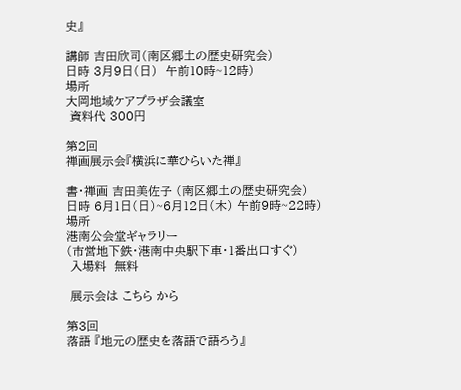史』

講師 吉田欣司(南区郷土の歴史研究会)
日時 3月9日(日)  午前10時~12時)
場所
大岡地域ケアプラザ会議室
 資料代 300円

第2回
禅画展示会『横浜に華ひらいた禅』

書・禅画 吉田美佐子 (南区郷土の歴史研究会)
日時 6月1日(日)~6月12日(木) 午前9時~22時)
場所
港南公会堂ギャラリー
(市営地下鉄・港南中央駅下車・1番出口すぐ)
 入場料  無料

 展示会は こちら から

第3回
落語 『地元の歴史を落語で語ろう』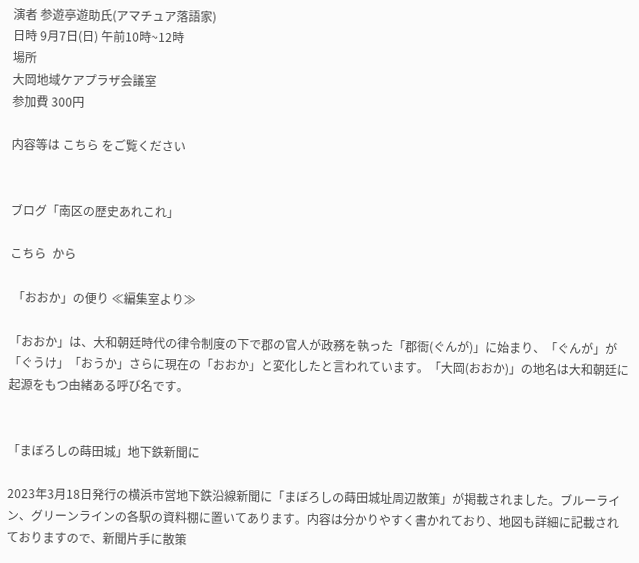演者 参遊亭遊助氏(アマチュア落語家)
日時 9月7日(日) 午前10時~12時
場所
大岡地域ケアプラザ会議室
参加費 300円

内容等は こちら をご覧ください


ブログ「南区の歴史あれこれ」

こちら  から

 「おおか」の便り ≪編集室より≫

「おおか」は、大和朝廷時代の律令制度の下で郡の官人が政務を執った「郡衙(ぐんが)」に始まり、「ぐんが」が「ぐうけ」「おうか」さらに現在の「おおか」と変化したと言われています。「大岡(おおか)」の地名は大和朝廷に起源をもつ由緒ある呼び名です。


「まぼろしの蒔田城」地下鉄新聞に

2023年3月18日発行の横浜市営地下鉄沿線新聞に「まぼろしの蒔田城址周辺散策」が掲載されました。ブルーライン、グリーンラインの各駅の資料棚に置いてあります。内容は分かりやすく書かれており、地図も詳細に記載されておりますので、新聞片手に散策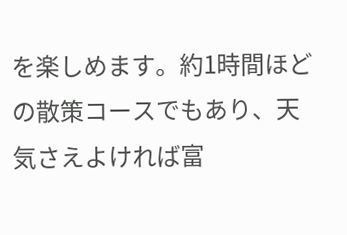を楽しめます。約1時間ほどの散策コースでもあり、天気さえよければ富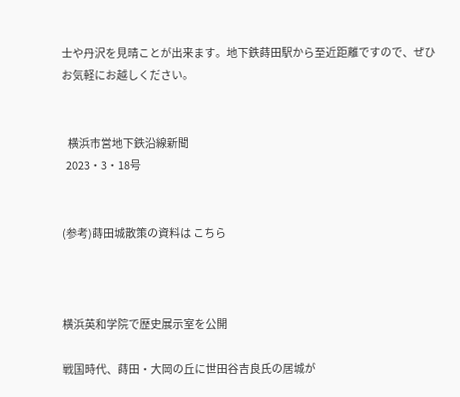士や丹沢を見晴ことが出来ます。地下鉄蒔田駅から至近距離ですので、ぜひお気軽にお越しください。


   横浜市営地下鉄沿線新聞
  2023・3・18号


(参考)蒔田城散策の資料は こちら



横浜英和学院で歴史展示室を公開

戦国時代、蒔田・大岡の丘に世田谷吉良氏の居城が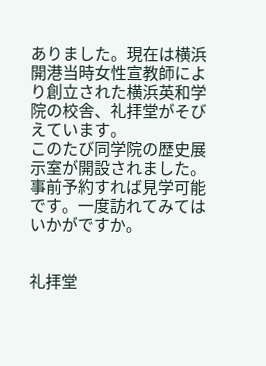ありました。現在は横浜開港当時女性宣教師により創立された横浜英和学院の校舎、礼拝堂がそびえています。
このたび同学院の歴史展示室が開設されました。事前予約すれば見学可能です。一度訪れてみてはいかがですか。


礼拝堂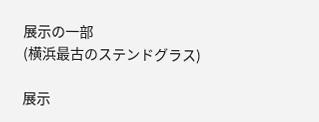展示の一部
(横浜最古のステンドグラス)

展示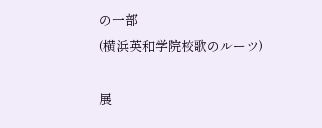の一部
(横浜英和学院校歌のルーツ)

展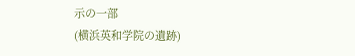示の一部
(横浜英和学院の遺跡)